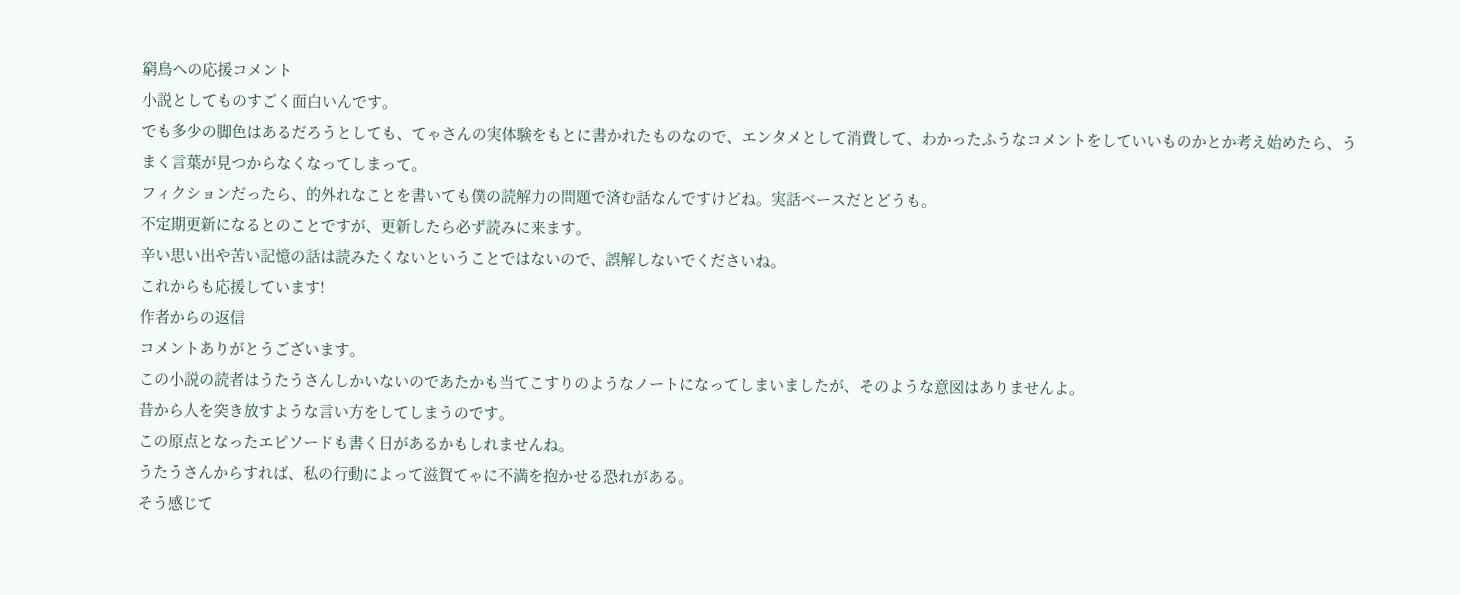窮鳥への応援コメント
小説としてものすごく面白いんです。
でも多少の脚色はあるだろうとしても、てゃさんの実体験をもとに書かれたものなので、エンタメとして消費して、わかったふうなコメントをしていいものかとか考え始めたら、うまく言葉が見つからなくなってしまって。
フィクションだったら、的外れなことを書いても僕の読解力の問題で済む話なんですけどね。実話ベースだとどうも。
不定期更新になるとのことですが、更新したら必ず読みに来ます。
辛い思い出や苦い記憶の話は読みたくないということではないので、誤解しないでくださいね。
これからも応援しています!
作者からの返信
コメントありがとうございます。
この小説の読者はうたうさんしかいないのであたかも当てこすりのようなノートになってしまいましたが、そのような意図はありませんよ。
昔から人を突き放すような言い方をしてしまうのです。
この原点となったエピソードも書く日があるかもしれませんね。
うたうさんからすれば、私の行動によって滋賀てゃに不満を抱かせる恐れがある。
そう感じて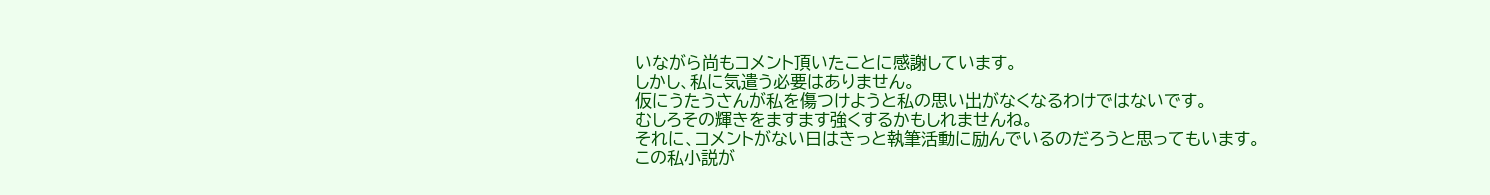いながら尚もコメント頂いたことに感謝しています。
しかし、私に気遣う必要はありません。
仮にうたうさんが私を傷つけようと私の思い出がなくなるわけではないです。
むしろその輝きをますます強くするかもしれませんね。
それに、コメントがない日はきっと執筆活動に励んでいるのだろうと思ってもいます。
この私小説が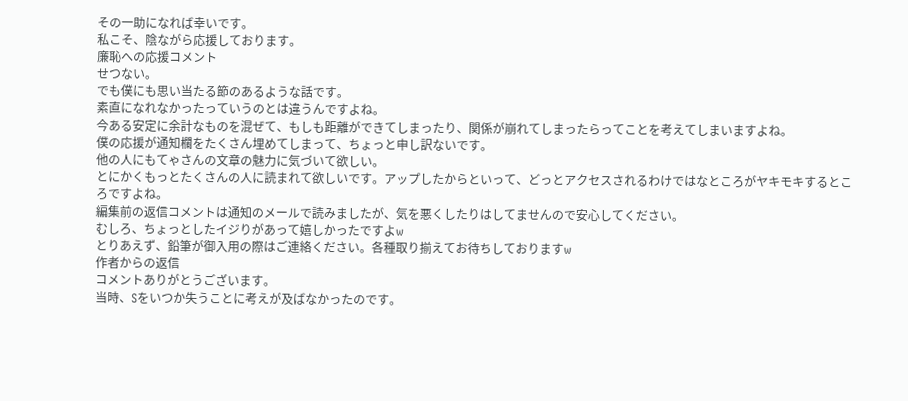その一助になれば幸いです。
私こそ、陰ながら応援しております。
廉恥への応援コメント
せつない。
でも僕にも思い当たる節のあるような話です。
素直になれなかったっていうのとは違うんですよね。
今ある安定に余計なものを混ぜて、もしも距離ができてしまったり、関係が崩れてしまったらってことを考えてしまいますよね。
僕の応援が通知欄をたくさん埋めてしまって、ちょっと申し訳ないです。
他の人にもてゃさんの文章の魅力に気づいて欲しい。
とにかくもっとたくさんの人に読まれて欲しいです。アップしたからといって、どっとアクセスされるわけではなところがヤキモキするところですよね。
編集前の返信コメントは通知のメールで読みましたが、気を悪くしたりはしてませんので安心してください。
むしろ、ちょっとしたイジりがあって嬉しかったですよw
とりあえず、鉛筆が御入用の際はご連絡ください。各種取り揃えてお待ちしておりますw
作者からの返信
コメントありがとうございます。
当時、Sをいつか失うことに考えが及ばなかったのです。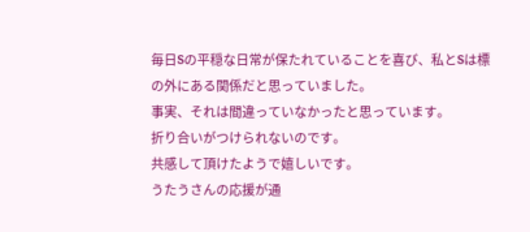毎日Sの平穏な日常が保たれていることを喜び、私とSは標の外にある関係だと思っていました。
事実、それは間違っていなかったと思っています。
折り合いがつけられないのです。
共感して頂けたようで嬉しいです。
うたうさんの応援が通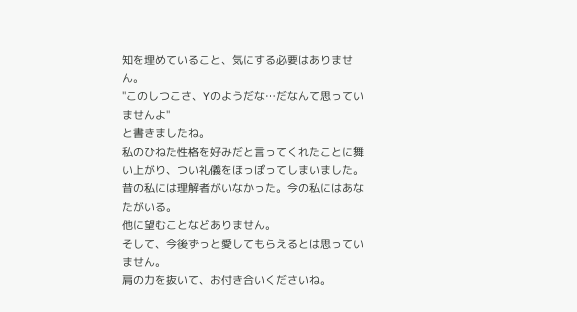知を埋めていること、気にする必要はありません。
"このしつこさ、Yのようだな…だなんて思っていませんよ"
と書きましたね。
私のひねた性格を好みだと言ってくれたことに舞い上がり、つい礼儀をほっぽってしまいました。
昔の私には理解者がいなかった。今の私にはあなたがいる。
他に望むことなどありません。
そして、今後ずっと愛してもらえるとは思っていません。
肩の力を抜いて、お付き合いくださいね。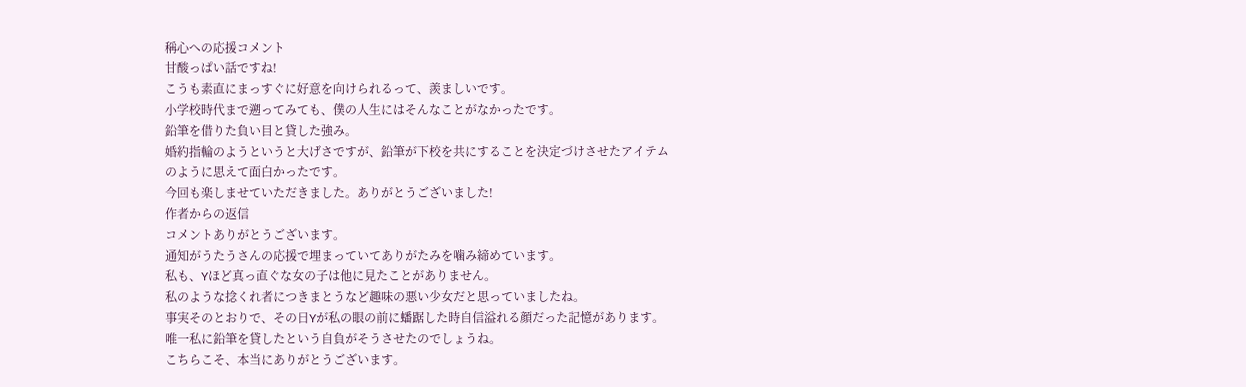稱心への応援コメント
甘酸っぱい話ですね!
こうも素直にまっすぐに好意を向けられるって、羨ましいです。
小学校時代まで遡ってみても、僕の人生にはそんなことがなかったです。
鉛筆を借りた負い目と貸した強み。
婚約指輪のようというと大げさですが、鉛筆が下校を共にすることを決定づけさせたアイテムのように思えて面白かったです。
今回も楽しませていただきました。ありがとうございました!
作者からの返信
コメントありがとうございます。
通知がうたうさんの応援で埋まっていてありがたみを噛み締めています。
私も、Yほど真っ直ぐな女の子は他に見たことがありません。
私のような捻くれ者につきまとうなど趣味の悪い少女だと思っていましたね。
事実そのとおりで、その日Yが私の眼の前に蟠踞した時自信溢れる顔だった記憶があります。
唯一私に鉛筆を貸したという自負がそうさせたのでしょうね。
こちらこそ、本当にありがとうございます。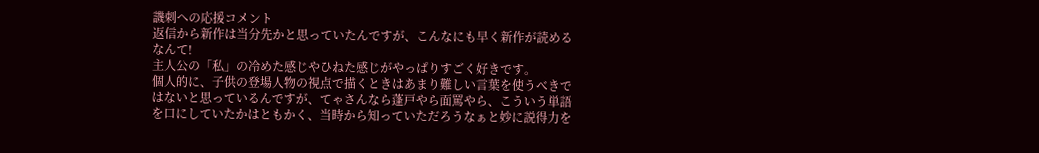譏刺への応援コメント
返信から新作は当分先かと思っていたんですが、こんなにも早く新作が読めるなんて!
主人公の「私」の冷めた感じやひねた感じがやっぱりすごく好きです。
個人的に、子供の登場人物の視点で描くときはあまり難しい言葉を使うべきではないと思っているんですが、てゃさんなら蓬戸やら面罵やら、こういう単語を口にしていたかはともかく、当時から知っていただろうなぁと妙に説得力を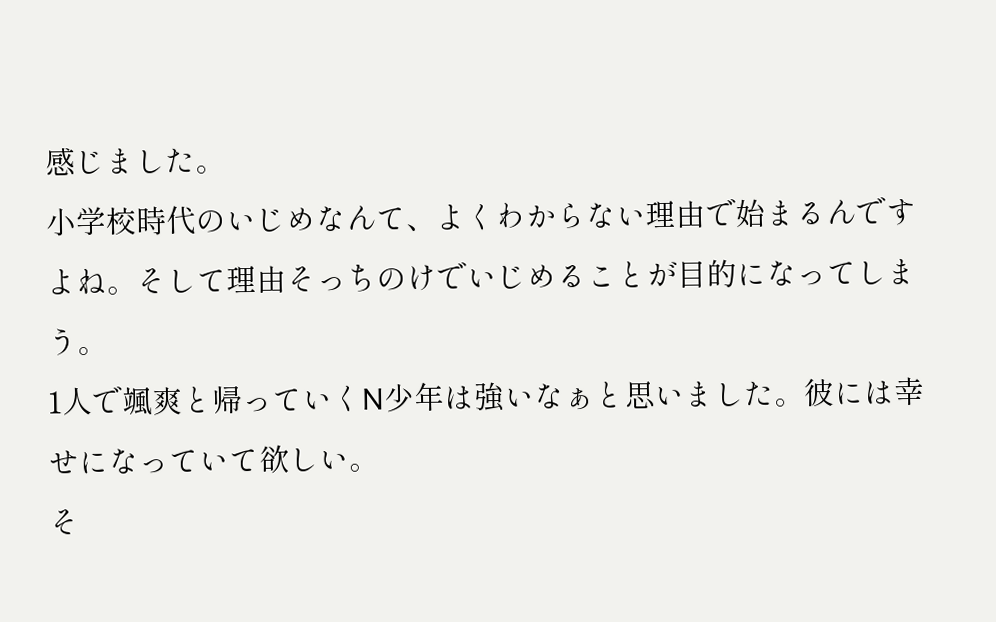感じました。
小学校時代のいじめなんて、よくわからない理由で始まるんですよね。そして理由そっちのけでいじめることが目的になってしまう。
1人で颯爽と帰っていくN少年は強いなぁと思いました。彼には幸せになっていて欲しい。
そ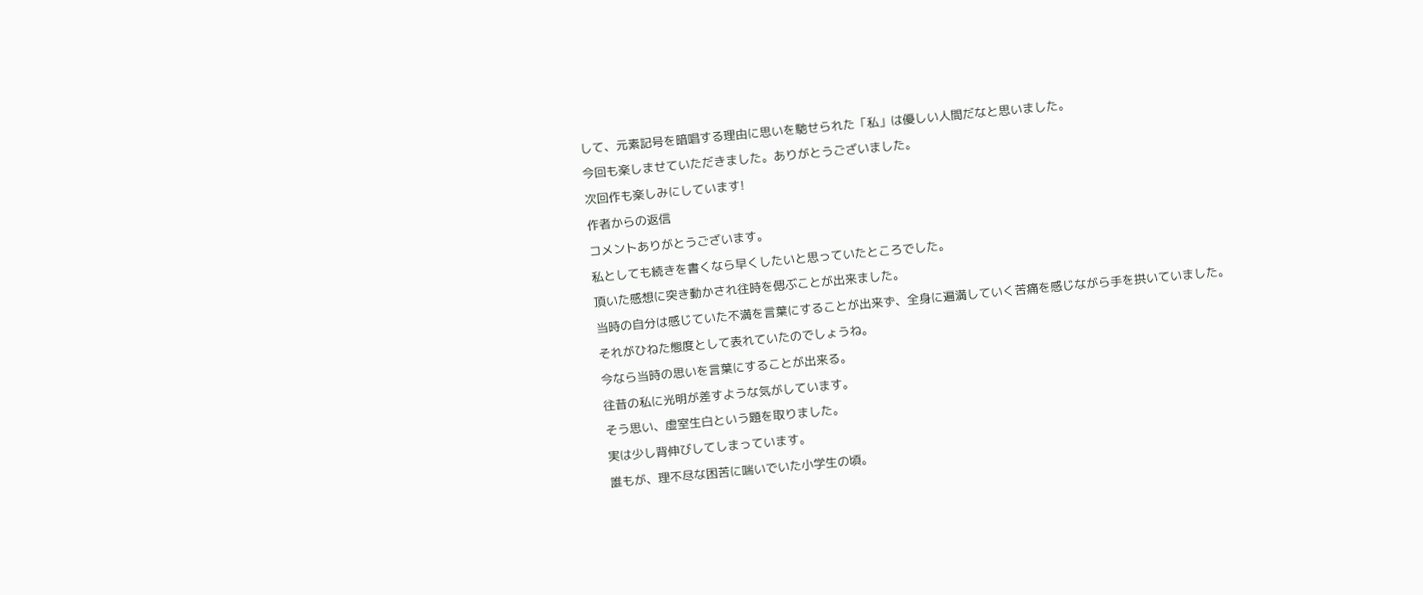して、元素記号を暗唱する理由に思いを馳せられた「私」は優しい人間だなと思いました。
今回も楽しませていただきました。ありがとうございました。
次回作も楽しみにしています!
作者からの返信
コメントありがとうございます。
私としても続きを書くなら早くしたいと思っていたところでした。
頂いた感想に突き動かされ往時を偲ぶことが出来ました。
当時の自分は感じていた不満を言葉にすることが出来ず、全身に遍満していく苦痛を感じながら手を拱いていました。
それがひねた態度として表れていたのでしょうね。
今なら当時の思いを言葉にすることが出来る。
往昔の私に光明が差すような気がしています。
そう思い、虚室生白という題を取りました。
実は少し背伸びしてしまっています。
誰もが、理不尽な困苦に喘いでいた小学生の頃。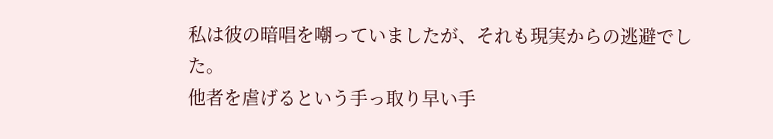私は彼の暗唱を嘲っていましたが、それも現実からの逃避でした。
他者を虐げるという手っ取り早い手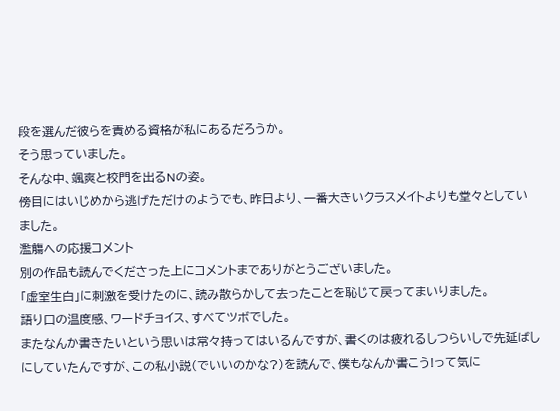段を選んだ彼らを責める資格が私にあるだろうか。
そう思っていました。
そんな中、颯爽と校門を出るNの姿。
傍目にはいじめから逃げただけのようでも、昨日より、一番大きいクラスメイトよりも堂々としていました。
濫觴への応援コメント
別の作品も読んでくださった上にコメントまでありがとうございました。
「虚室生白」に刺激を受けたのに、読み散らかして去ったことを恥じて戻ってまいりました。
語り口の温度感、ワードチョイス、すべてツボでした。
またなんか書きたいという思いは常々持ってはいるんですが、書くのは疲れるしつらいしで先延ばしにしていたんですが、この私小説(でいいのかな?)を読んで、僕もなんか書こう!って気に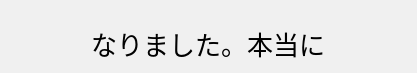なりました。本当に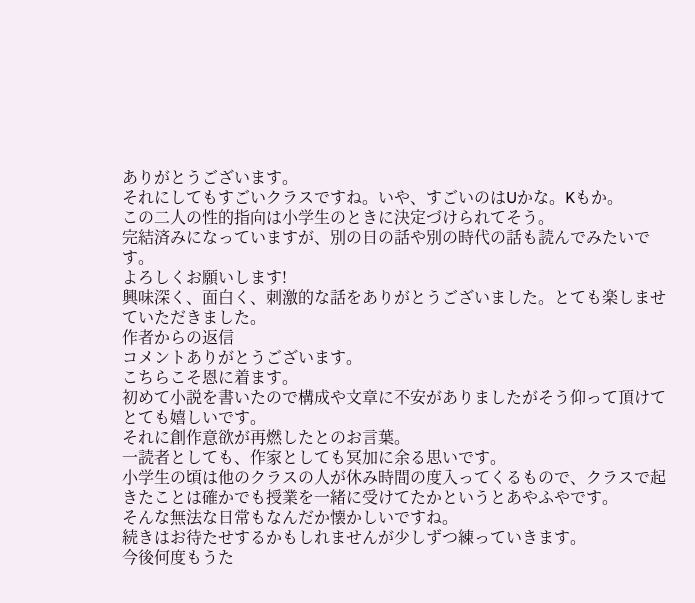ありがとうございます。
それにしてもすごいクラスですね。いや、すごいのはUかな。Kもか。
この二人の性的指向は小学生のときに決定づけられてそう。
完結済みになっていますが、別の日の話や別の時代の話も読んでみたいです。
よろしくお願いします!
興味深く、面白く、刺激的な話をありがとうございました。とても楽しませていただきました。
作者からの返信
コメントありがとうございます。
こちらこそ恩に着ます。
初めて小説を書いたので構成や文章に不安がありましたがそう仰って頂けてとても嬉しいです。
それに創作意欲が再燃したとのお言葉。
一読者としても、作家としても冥加に余る思いです。
小学生の頃は他のクラスの人が休み時間の度入ってくるもので、クラスで起きたことは確かでも授業を一緒に受けてたかというとあやふやです。
そんな無法な日常もなんだか懐かしいですね。
続きはお待たせするかもしれませんが少しずつ練っていきます。
今後何度もうた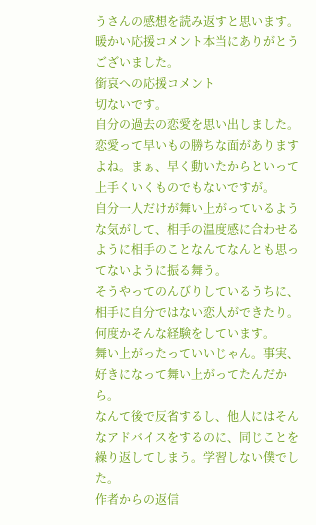うさんの感想を読み返すと思います。
暖かい応援コメント本当にありがとうございました。
銜哀への応援コメント
切ないです。
自分の過去の恋愛を思い出しました。
恋愛って早いもの勝ちな面がありますよね。まぁ、早く動いたからといって上手くいくものでもないですが。
自分一人だけが舞い上がっているような気がして、相手の温度感に合わせるように相手のことなんてなんとも思ってないように振る舞う。
そうやってのんびりしているうちに、相手に自分ではない恋人ができたり。
何度かそんな経験をしています。
舞い上がったっていいじゃん。事実、好きになって舞い上がってたんだから。
なんて後で反省するし、他人にはそんなアドバイスをするのに、同じことを繰り返してしまう。学習しない僕でした。
作者からの返信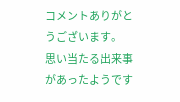コメントありがとうございます。
思い当たる出来事があったようです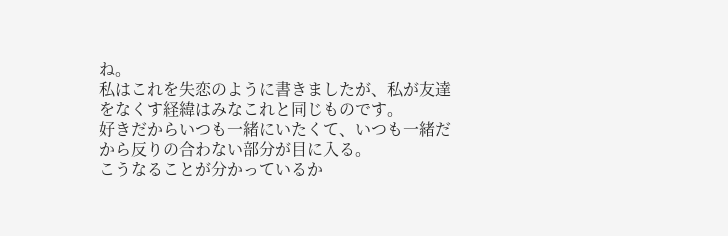ね。
私はこれを失恋のように書きましたが、私が友達をなくす経緯はみなこれと同じものです。
好きだからいつも一緒にいたくて、いつも一緒だから反りの合わない部分が目に入る。
こうなることが分かっているか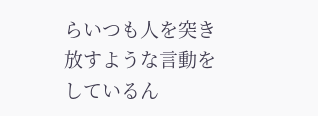らいつも人を突き放すような言動をしているん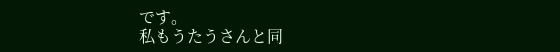です。
私もうたうさんと同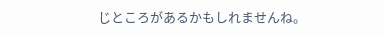じところがあるかもしれませんね。